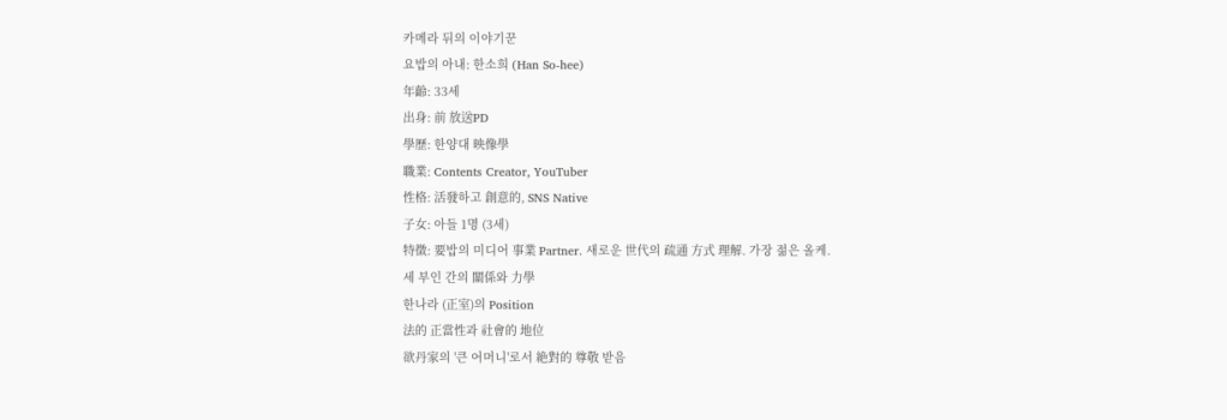카메라 뒤의 이야기꾼
요밥의 아내: 한소희 (Han So-hee)
年齡: 33세
出身: 前 放送PD
學歷: 한양대 映像學
職業: Contents Creator, YouTuber
性格: 活發하고 創意的, SNS Native
子女: 아들 1명 (3세)
特徵: 要밥의 미디어 事業 Partner. 새로운 世代의 疏通 方式 理解. 가장 젊은 올케.
세 부인 간의 關係와 力學
한나라 (正室)의 Position
法的 正當性과 社會的 地位
欲丹家의 '큰 어머니'로서 絶對的 尊敬 받음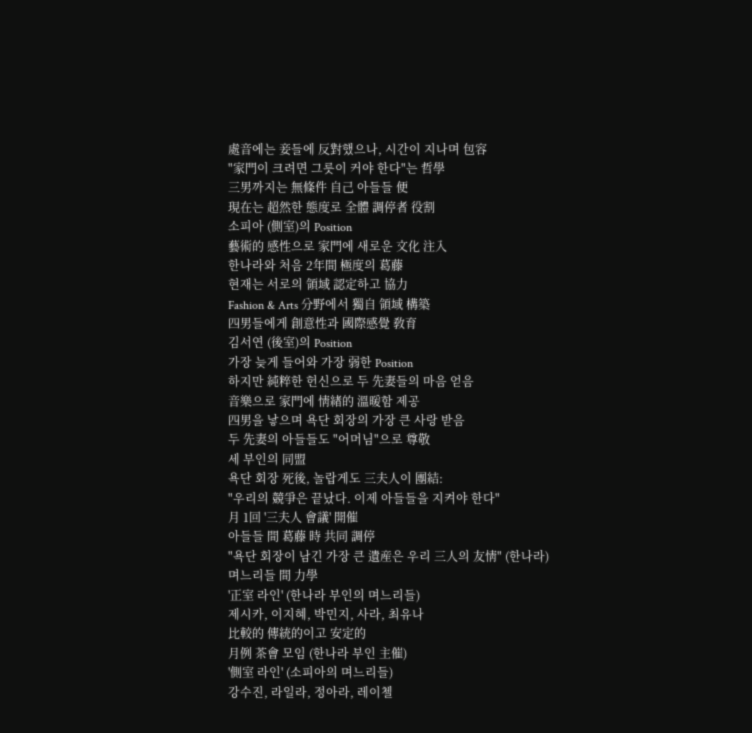處音에는 妾들에 反對했으나, 시간이 지나며 包容
"家門이 크려면 그릇이 커야 한다"는 哲學
三男까지는 無條件 自己 아들들 便
現在는 超然한 態度로 全體 調停者 役割
소피아 (側室)의 Position
藝術的 感性으로 家門에 새로운 文化 注入
한나라와 처음 2年間 極度의 葛藤
현재는 서로의 領域 認定하고 協力
Fashion & Arts 分野에서 獨自 領域 構築
四男들에게 創意性과 國際感覺 敎育
김서연 (後室)의 Position
가장 늦게 들어와 가장 弱한 Position
하지만 純粹한 헌신으로 두 先妻들의 마음 얻음
音樂으로 家門에 情緖的 溫暖함 제공
四男을 낳으며 욕단 회장의 가장 큰 사랑 받음
두 先妻의 아들들도 "어머님"으로 尊敬
세 부인의 同盟
욕단 회장 死後, 놀랍게도 三夫人이 團結:
"우리의 競爭은 끝났다. 이제 아들들을 지켜야 한다"
月 1回 '三夫人 會議' 開催
아들들 間 葛藤 時 共同 調停
"욕단 회장이 남긴 가장 큰 遺産은 우리 三人의 友情" (한나라)
며느리들 間 力學
'正室 라인' (한나라 부인의 며느리들)
제시카, 이지혜, 박민지, 사라, 최유나
比較的 傳統的이고 安定的
月例 茶會 모임 (한나라 부인 主催)
'側室 라인' (소피아의 며느리들)
강수진, 라일라, 정아라, 레이첼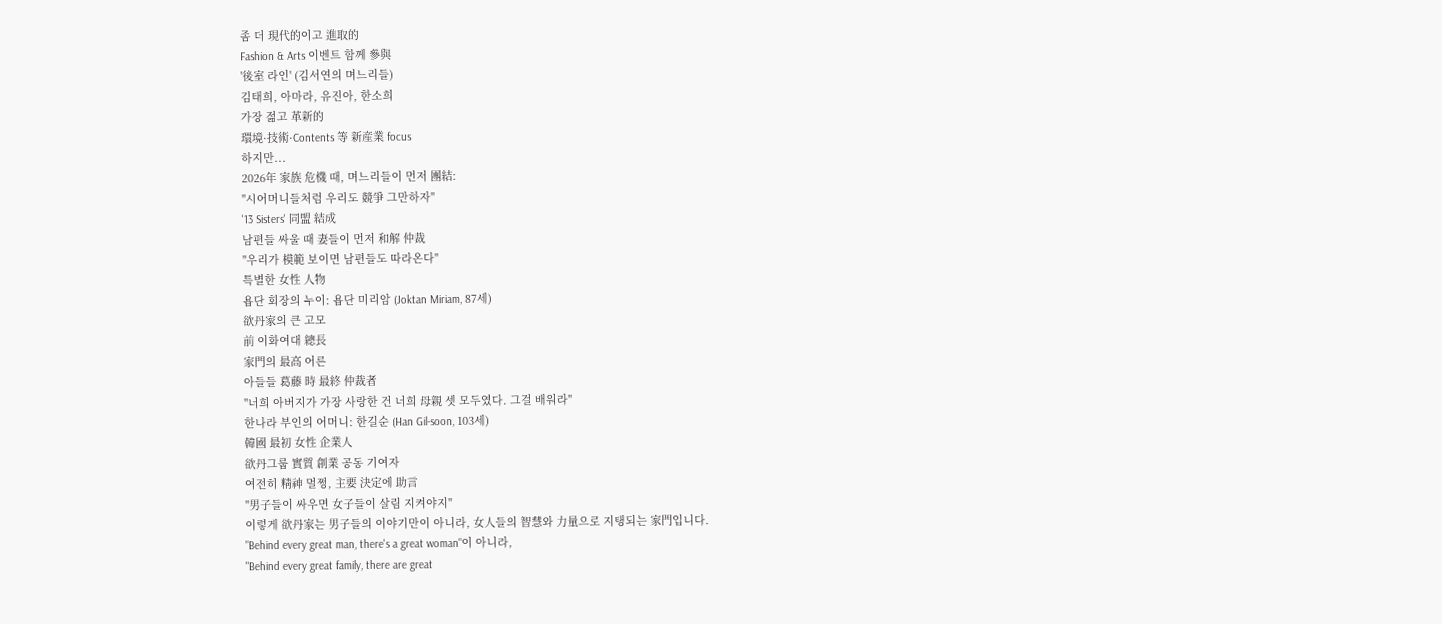좀 더 現代的이고 進取的
Fashion & Arts 이벤트 함께 參與
'後室 라인' (김서연의 며느리들)
김태희, 아마라, 유진아, 한소희
가장 젊고 革新的
環境·技術·Contents 等 新産業 focus
하지만...
2026年 家族 危機 때, 며느리들이 먼저 團結:
"시어머니들처럼 우리도 競爭 그만하자"
'13 Sisters' 同盟 結成
남편들 싸울 때 妻들이 먼저 和解 仲裁
"우리가 模範 보이면 남편들도 따라온다"
특별한 女性 人物
욥단 회장의 누이: 욥단 미리암 (Joktan Miriam, 87세)
欲丹家의 큰 고모
前 이화여대 總長
家門의 最高 어른
아들들 葛藤 時 最終 仲裁者
"너희 아버지가 가장 사랑한 건 너희 母親 셋 모두였다. 그걸 배워라"
한나라 부인의 어머니: 한길순 (Han Gil-soon, 103세)
韓國 最初 女性 企業人
欲丹그룹 實質 創業 공동 기여자
여전히 精神 멀쩡, 主要 決定에 助言
"男子들이 싸우면 女子들이 살림 지켜야지"
이렇게 欲丹家는 男子들의 이야기만이 아니라, 女人들의 智慧와 力量으로 지탱되는 家門입니다.
"Behind every great man, there's a great woman"이 아니라,
"Behind every great family, there are great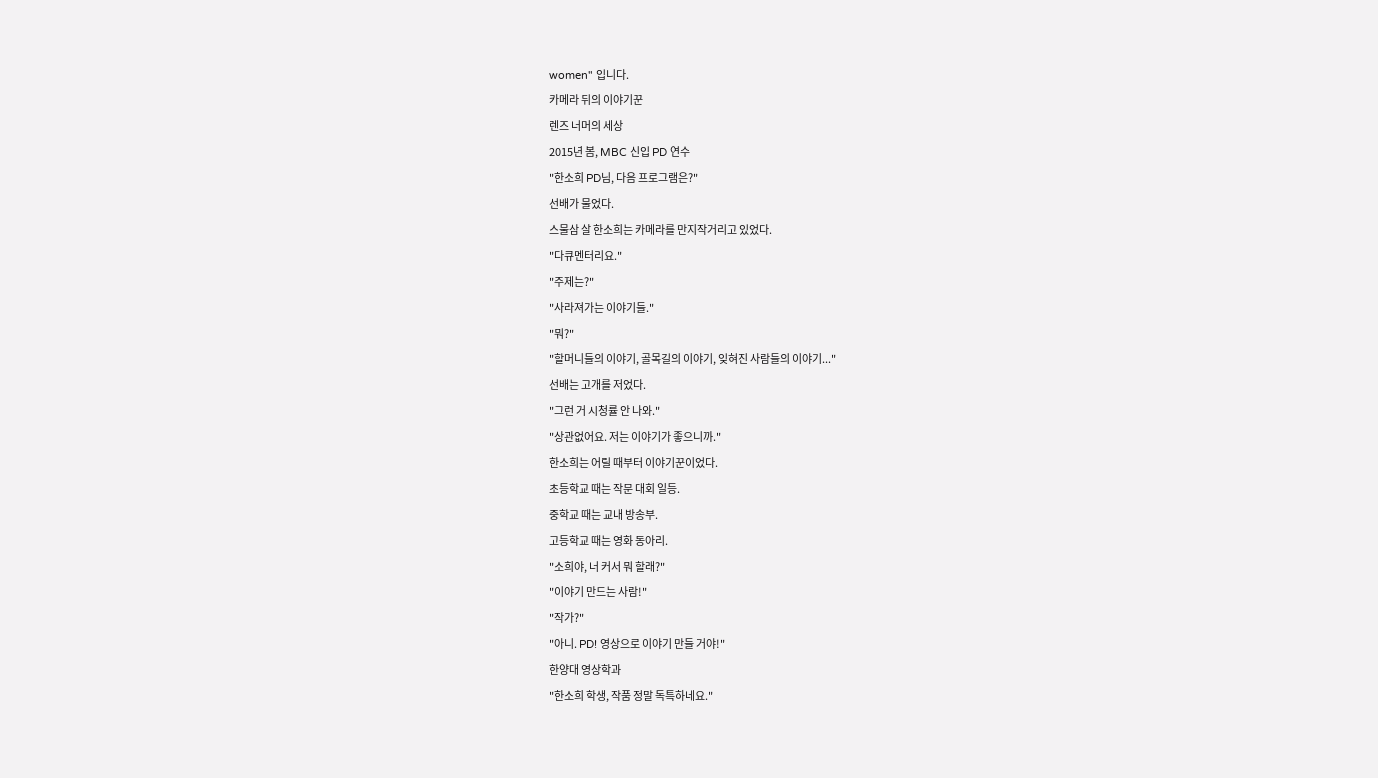women" 입니다.
카메라 뒤의 이야기꾼
렌즈 너머의 세상
2015년 봄, MBC 신입 PD 연수
"한소희 PD님, 다음 프로그램은?"
선배가 물었다.
스물삼 살 한소희는 카메라를 만지작거리고 있었다.
"다큐멘터리요."
"주제는?"
"사라져가는 이야기들."
"뭐?"
"할머니들의 이야기, 골목길의 이야기, 잊혀진 사람들의 이야기..."
선배는 고개를 저었다.
"그런 거 시청률 안 나와."
"상관없어요. 저는 이야기가 좋으니까."
한소희는 어릴 때부터 이야기꾼이었다.
초등학교 때는 작문 대회 일등.
중학교 때는 교내 방송부.
고등학교 때는 영화 동아리.
"소희야, 너 커서 뭐 할래?"
"이야기 만드는 사람!"
"작가?"
"아니. PD! 영상으로 이야기 만들 거야!"
한양대 영상학과
"한소희 학생, 작품 정말 독특하네요."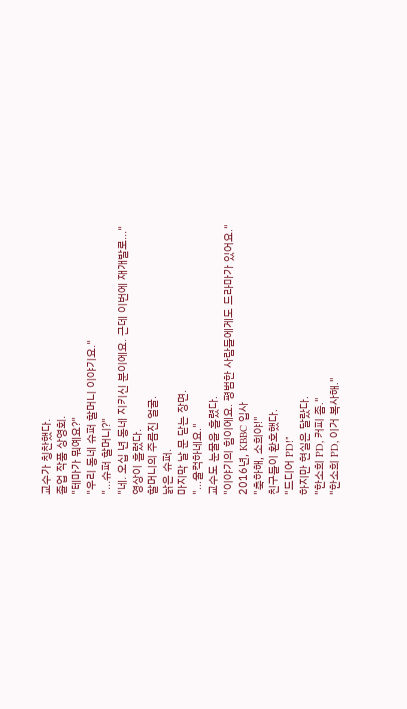교수가 칭찬했다.
졸업 작품 상영회.
"테마가 뭐예요?"
"우리 동네 슈퍼 할머니 이야기요."
"...슈퍼 할머니?"
"네. 오십 년 동네 지키신 분이에요. 근데 이번에 재개발로..."
영상이 흘렀다.
할머니의 주름진 얼굴.
낡은 슈퍼.
마지막 날 문 닫는 장면.
"...울컥하네요."
교수도 눈물을 흘렸다.
"이야기의 힘이에요. 평범한 사람들에게도 드라마가 있어요."
2016년, KBBC 입사
"축하해, 소희야!"
친구들이 환호했다.
"드디어 PD!"
하지만 현실은 달랐다.
"한소희 PD, 커피 좀."
"한소희 PD, 이거 복사해."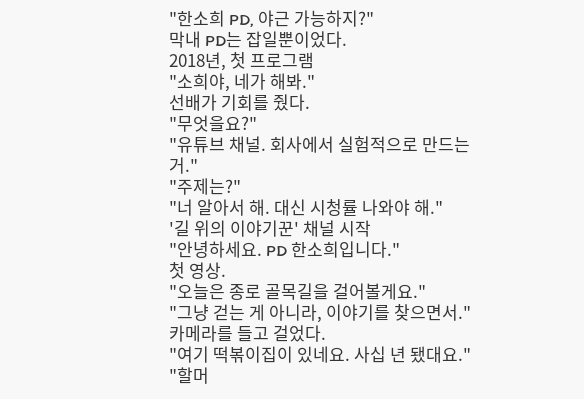"한소희 PD, 야근 가능하지?"
막내 PD는 잡일뿐이었다.
2018년, 첫 프로그램
"소희야, 네가 해봐."
선배가 기회를 줬다.
"무엇을요?"
"유튜브 채널. 회사에서 실험적으로 만드는 거."
"주제는?"
"너 알아서 해. 대신 시청률 나와야 해."
'길 위의 이야기꾼' 채널 시작
"안녕하세요. PD 한소희입니다."
첫 영상.
"오늘은 종로 골목길을 걸어볼게요."
"그냥 걷는 게 아니라, 이야기를 찾으면서."
카메라를 들고 걸었다.
"여기 떡볶이집이 있네요. 사십 년 됐대요."
"할머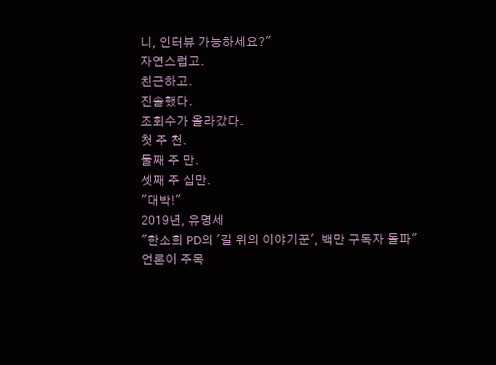니, 인터뷰 가능하세요?"
자연스럽고.
친근하고.
진솔했다.
조회수가 올라갔다.
첫 주 천.
둘째 주 만.
셋째 주 십만.
"대박!"
2019년, 유명세
"한소희 PD의 '길 위의 이야기꾼', 백만 구독자 돌파"
언론이 주목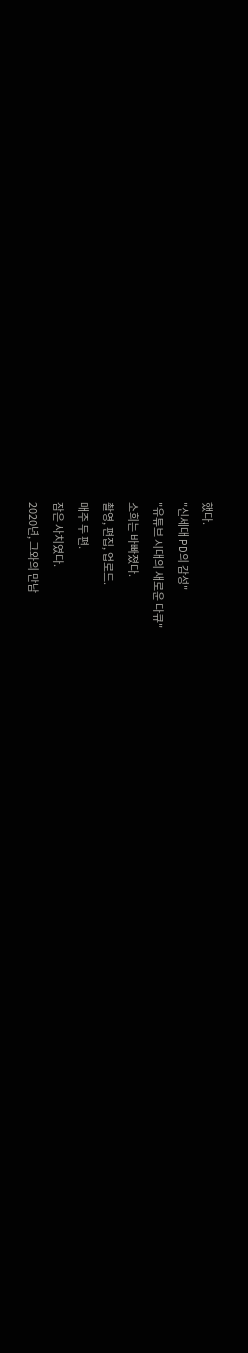했다.
"신세대 PD의 감성"
"유튜브 시대의 새로운 다큐"
소희는 바빠졌다.
촬영, 편집, 업로드.
매주 두 편.
잠은 사치였다.
2020년, 그와의 만남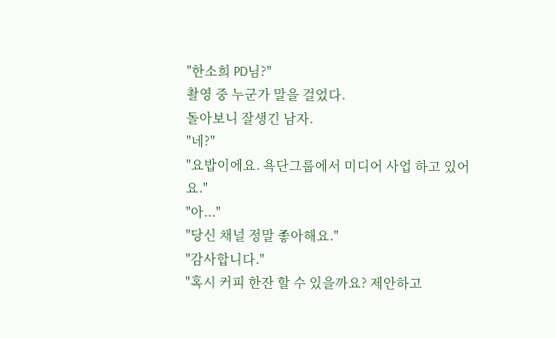"한소희 PD님?"
촬영 중 누군가 말을 걸었다.
돌아보니 잘생긴 남자.
"네?"
"요밥이에요. 욕단그룹에서 미디어 사업 하고 있어요."
"아..."
"당신 채널 정말 좋아해요."
"감사합니다."
"혹시 커피 한잔 할 수 있을까요? 제안하고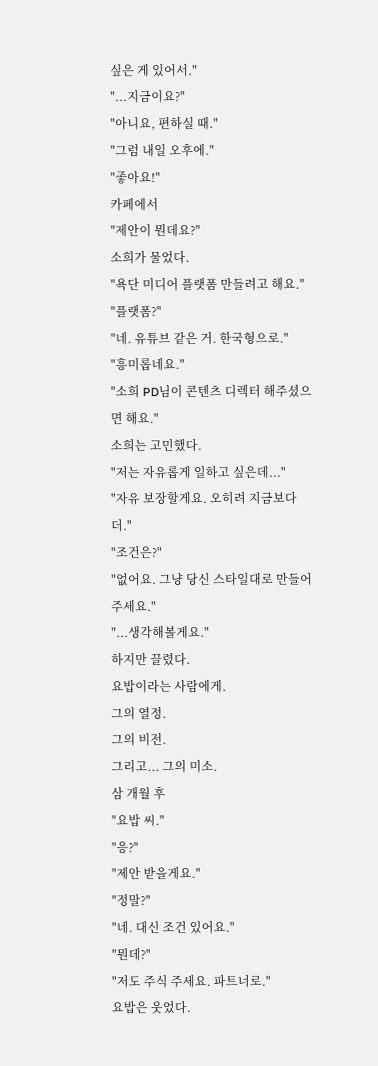싶은 게 있어서."
"...지금이요?"
"아니요, 편하실 때."
"그럼 내일 오후에."
"좋아요!"
카페에서
"제안이 뭔데요?"
소희가 물었다.
"욕단 미디어 플랫폼 만들려고 해요."
"플랫폼?"
"네. 유튜브 같은 거. 한국형으로."
"흥미롭네요."
"소희 PD님이 콘텐츠 디렉터 해주셨으면 해요."
소희는 고민했다.
"저는 자유롭게 일하고 싶은데..."
"자유 보장할게요. 오히려 지금보다 더."
"조건은?"
"없어요. 그냥 당신 스타일대로 만들어주세요."
"...생각해볼게요."
하지만 끌렸다.
요밥이라는 사람에게.
그의 열정.
그의 비전.
그리고... 그의 미소.
삼 개월 후
"요밥 씨."
"응?"
"제안 받을게요."
"정말?"
"네. 대신 조건 있어요."
"뭔데?"
"저도 주식 주세요. 파트너로."
요밥은 웃었다.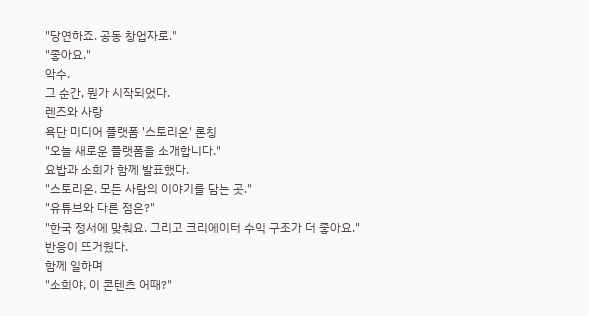"당연하죠. 공동 창업자로."
"좋아요."
악수.
그 순간, 뭔가 시작되었다.
렌즈와 사랑
욕단 미디어 플랫폼 '스토리온' 론칭
"오늘 새로운 플랫폼을 소개합니다."
요밥과 소희가 함께 발표했다.
"스토리온. 모든 사람의 이야기를 담는 곳."
"유튜브와 다른 점은?"
"한국 정서에 맞춰요. 그리고 크리에이터 수익 구조가 더 좋아요."
반응이 뜨거웠다.
함께 일하며
"소희야, 이 콘텐츠 어때?"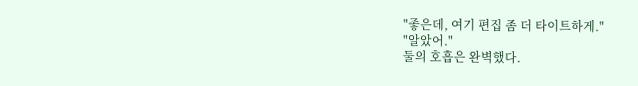"좋은데, 여기 편집 좀 더 타이트하게."
"알았어."
둘의 호흡은 완벽했다.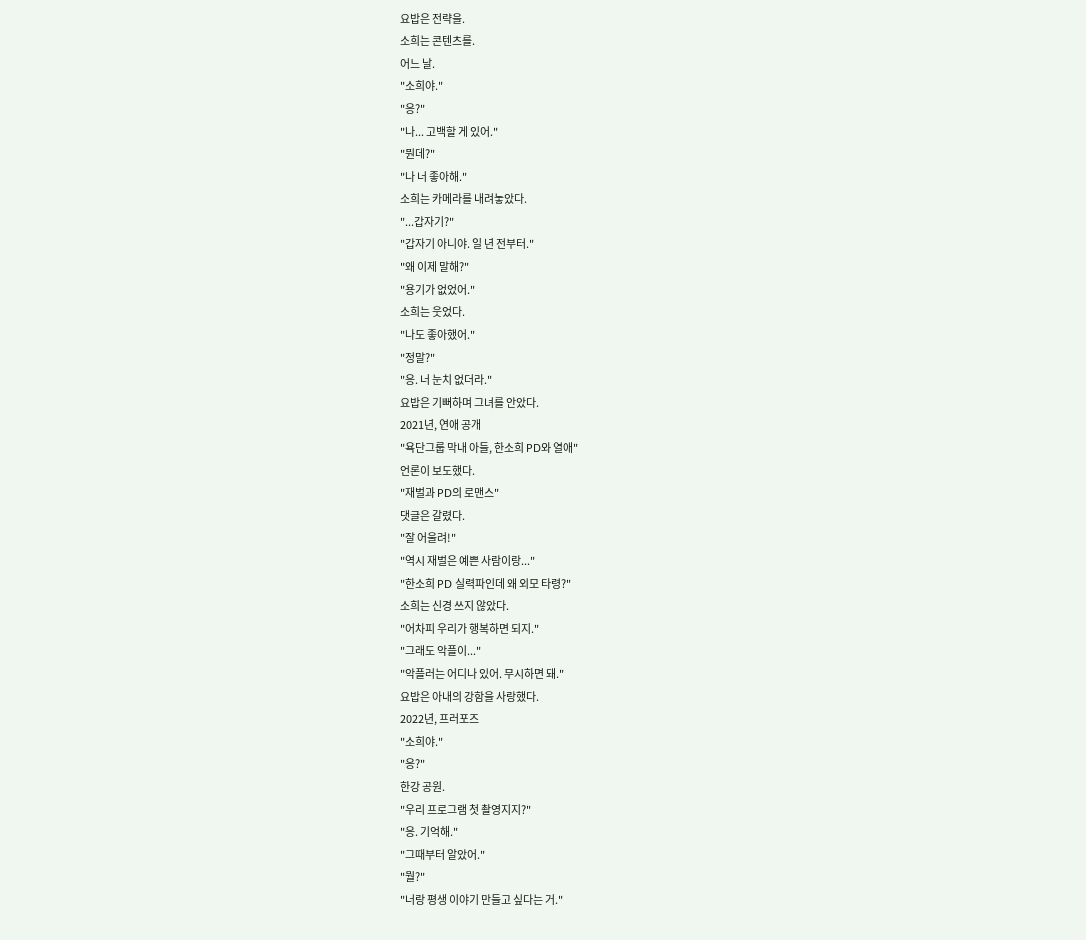요밥은 전략을.
소희는 콘텐츠를.
어느 날.
"소희야."
"응?"
"나... 고백할 게 있어."
"뭔데?"
"나 너 좋아해."
소희는 카메라를 내려놓았다.
"...갑자기?"
"갑자기 아니야. 일 년 전부터."
"왜 이제 말해?"
"용기가 없었어."
소희는 웃었다.
"나도 좋아했어."
"정말?"
"응. 너 눈치 없더라."
요밥은 기뻐하며 그녀를 안았다.
2021년, 연애 공개
"욕단그룹 막내 아들, 한소희 PD와 열애"
언론이 보도했다.
"재벌과 PD의 로맨스"
댓글은 갈렸다.
"잘 어울려!"
"역시 재벌은 예쁜 사람이랑..."
"한소희 PD 실력파인데 왜 외모 타령?"
소희는 신경 쓰지 않았다.
"어차피 우리가 행복하면 되지."
"그래도 악플이..."
"악플러는 어디나 있어. 무시하면 돼."
요밥은 아내의 강함을 사랑했다.
2022년, 프러포즈
"소희야."
"응?"
한강 공원.
"우리 프로그램 첫 촬영지지?"
"응. 기억해."
"그때부터 알았어."
"뭘?"
"너랑 평생 이야기 만들고 싶다는 거."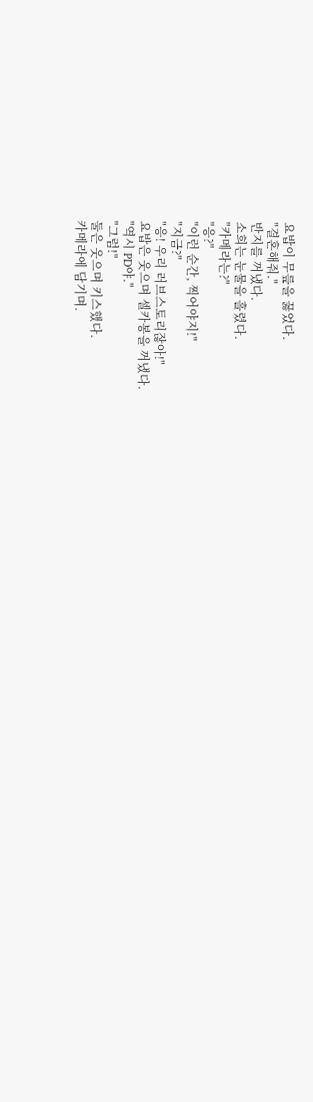요밥이 무릎을 꿇었다.
"결혼해줘."
반지를 꺼냈다.
소희는 눈물을 흘렸다.
"카메라는?"
"응?"
"이런 순간, 찍어야지!"
"지금?"
"응! 우리 러브스토리잖아!"
요밥은 웃으며 셀카봉을 꺼냈다.
"역시 PD야."
"그럼!"
둘은 웃으며 키스했다.
카메라에 담기며.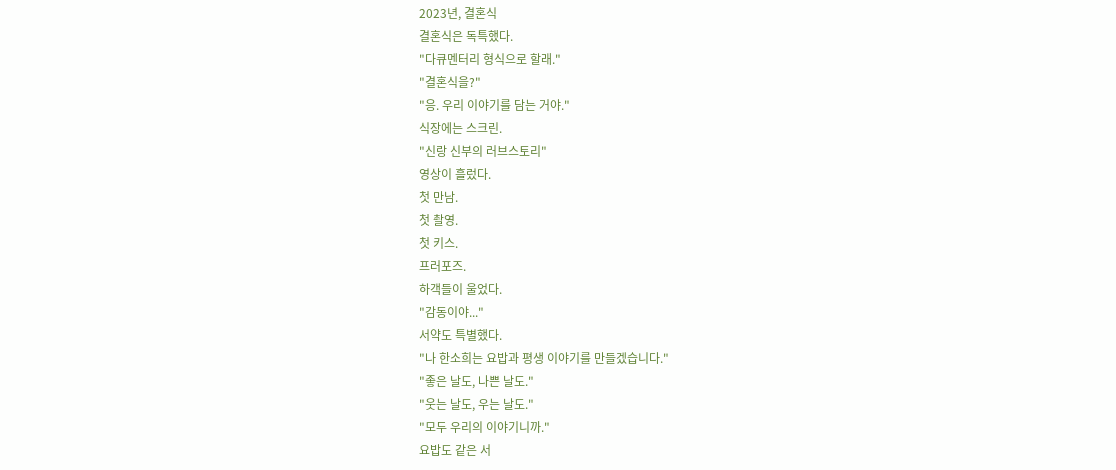2023년, 결혼식
결혼식은 독특했다.
"다큐멘터리 형식으로 할래."
"결혼식을?"
"응. 우리 이야기를 담는 거야."
식장에는 스크린.
"신랑 신부의 러브스토리"
영상이 흘렀다.
첫 만남.
첫 촬영.
첫 키스.
프러포즈.
하객들이 울었다.
"감동이야..."
서약도 특별했다.
"나 한소희는 요밥과 평생 이야기를 만들겠습니다."
"좋은 날도, 나쁜 날도."
"웃는 날도, 우는 날도."
"모두 우리의 이야기니까."
요밥도 같은 서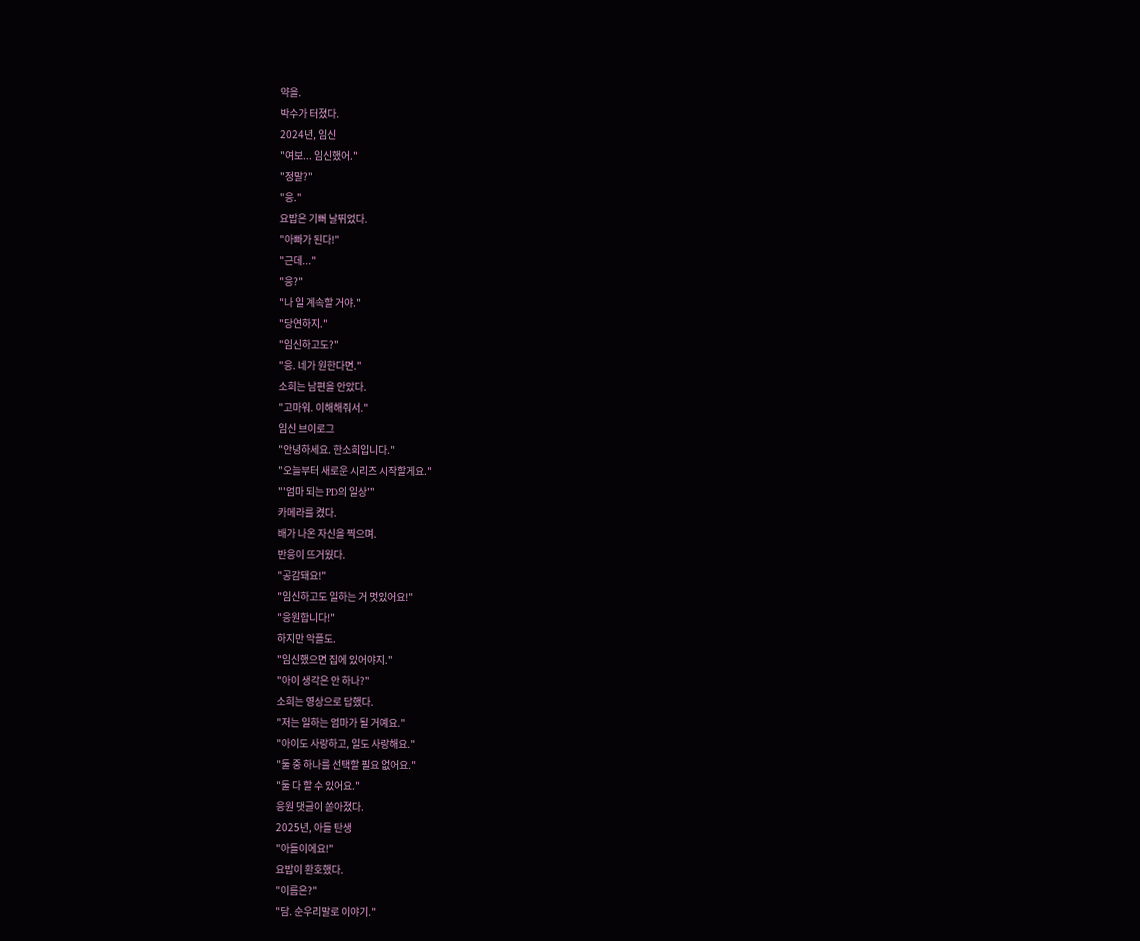약을.
박수가 터졌다.
2024년, 임신
"여보... 임신했어."
"정말?"
"응."
요밥은 기뻐 날뛰었다.
"아빠가 된다!"
"근데..."
"응?"
"나 일 계속할 거야."
"당연하지."
"임신하고도?"
"응. 네가 원한다면."
소희는 남편을 안았다.
"고마워. 이해해줘서."
임신 브이로그
"안녕하세요. 한소희입니다."
"오늘부터 새로운 시리즈 시작할게요."
"'엄마 되는 PD의 일상'"
카메라를 켰다.
배가 나온 자신을 찍으며.
반응이 뜨거웠다.
"공감돼요!"
"임신하고도 일하는 거 멋있어요!"
"응원합니다!"
하지만 악플도.
"임신했으면 집에 있어야지."
"아이 생각은 안 하나?"
소희는 영상으로 답했다.
"저는 일하는 엄마가 될 거예요."
"아이도 사랑하고, 일도 사랑해요."
"둘 중 하나를 선택할 필요 없어요."
"둘 다 할 수 있어요."
응원 댓글이 쏟아졌다.
2025년, 아들 탄생
"아들이에요!"
요밥이 환호했다.
"이름은?"
"담. 순우리말로 이야기."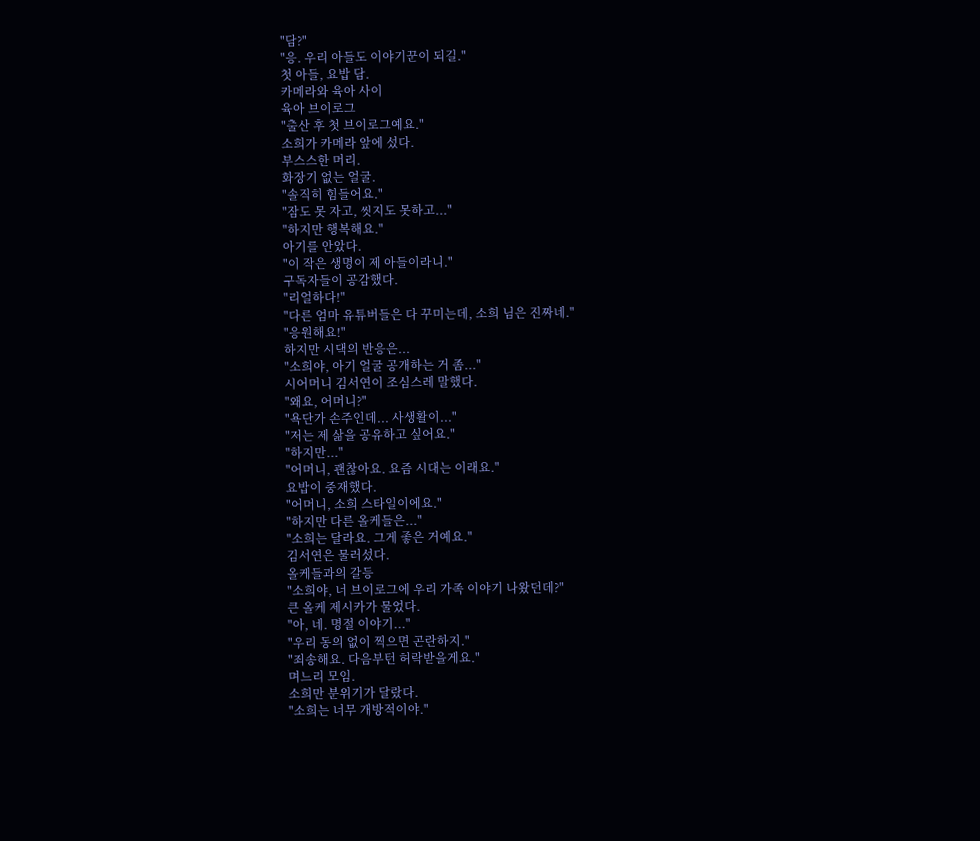"담?"
"응. 우리 아들도 이야기꾼이 되길."
첫 아들, 요밥 담.
카메라와 육아 사이
육아 브이로그
"출산 후 첫 브이로그예요."
소희가 카메라 앞에 섰다.
부스스한 머리.
화장기 없는 얼굴.
"솔직히 힘들어요."
"잠도 못 자고, 씻지도 못하고..."
"하지만 행복해요."
아기를 안았다.
"이 작은 생명이 제 아들이라니."
구독자들이 공감했다.
"리얼하다!"
"다른 엄마 유튜버들은 다 꾸미는데, 소희 님은 진짜네."
"응원해요!"
하지만 시댁의 반응은...
"소희야, 아기 얼굴 공개하는 거 좀..."
시어머니 김서연이 조심스레 말했다.
"왜요, 어머니?"
"욕단가 손주인데... 사생활이..."
"저는 제 삶을 공유하고 싶어요."
"하지만..."
"어머니, 괜찮아요. 요즘 시대는 이래요."
요밥이 중재했다.
"어머니, 소희 스타일이에요."
"하지만 다른 올케들은..."
"소희는 달라요. 그게 좋은 거예요."
김서연은 물러섰다.
올케들과의 갈등
"소희야, 너 브이로그에 우리 가족 이야기 나왔던데?"
큰 올케 제시카가 물었다.
"아, 네. 명절 이야기..."
"우리 동의 없이 찍으면 곤란하지."
"죄송해요. 다음부턴 허락받을게요."
며느리 모임.
소희만 분위기가 달랐다.
"소희는 너무 개방적이야."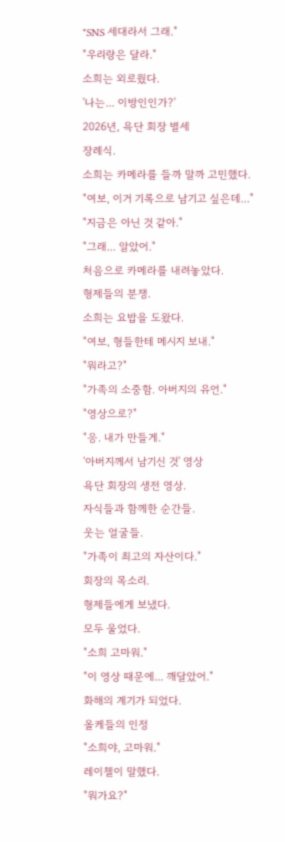"SNS 세대라서 그래."
"우리랑은 달라."
소희는 외로웠다.
'나는... 이방인인가?'
2026년, 욕단 회장 별세
장례식.
소희는 카메라를 들까 말까 고민했다.
"여보, 이거 기록으로 남기고 싶은데..."
"지금은 아닌 것 같아."
"그래... 알았어."
처음으로 카메라를 내려놓았다.
형제들의 분쟁.
소희는 요밥을 도왔다.
"여보, 형들한테 메시지 보내."
"뭐라고?"
"가족의 소중함. 아버지의 유언."
"영상으로?"
"응. 내가 만들게."
'아버지께서 남기신 것' 영상
욕단 회장의 생전 영상.
자식들과 함께한 순간들.
웃는 얼굴들.
"가족이 최고의 자산이다."
회장의 목소리.
형제들에게 보냈다.
모두 울었다.
"소희 고마워."
"이 영상 때문에... 깨달았어."
화해의 계기가 되었다.
올케들의 인정
"소희야, 고마워."
레이첼이 말했다.
"뭐가요?"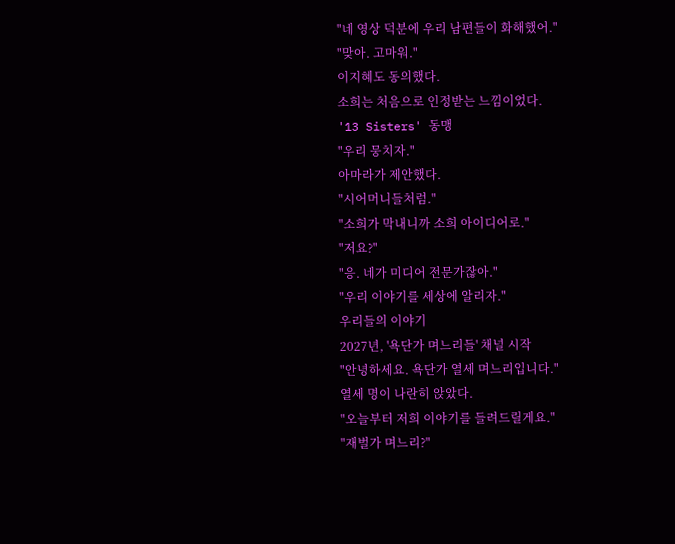"네 영상 덕분에 우리 남편들이 화해했어."
"맞아. 고마워."
이지혜도 동의했다.
소희는 처음으로 인정받는 느낌이었다.
'13 Sisters' 동맹
"우리 뭉치자."
아마라가 제안했다.
"시어머니들처럼."
"소희가 막내니까 소희 아이디어로."
"저요?"
"응. 네가 미디어 전문가잖아."
"우리 이야기를 세상에 알리자."
우리들의 이야기
2027년, '욕단가 며느리들' 채널 시작
"안녕하세요. 욕단가 열세 며느리입니다."
열세 명이 나란히 앉았다.
"오늘부터 저희 이야기를 들려드릴게요."
"재벌가 며느리?"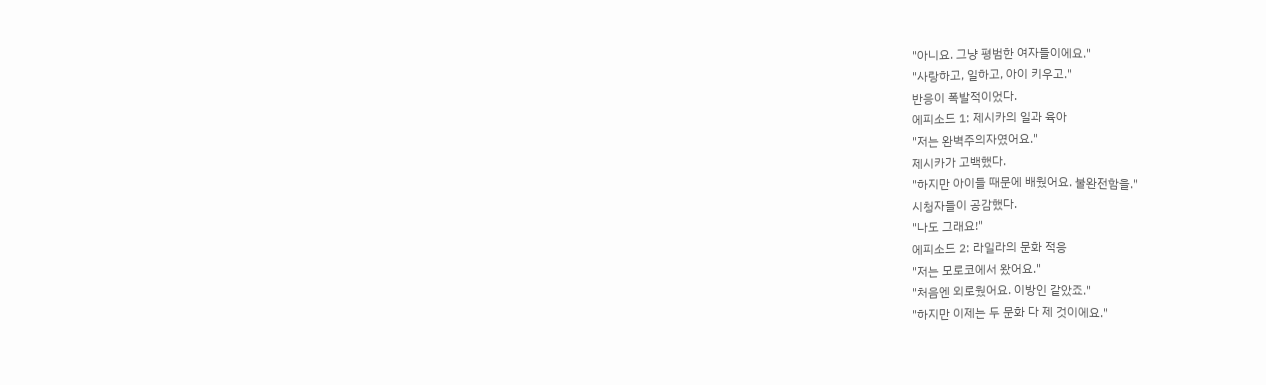"아니요. 그냥 평범한 여자들이에요."
"사랑하고, 일하고, 아이 키우고."
반응이 폭발적이었다.
에피소드 1: 제시카의 일과 육아
"저는 완벽주의자였어요."
제시카가 고백했다.
"하지만 아이들 때문에 배웠어요. 불완전함을."
시청자들이 공감했다.
"나도 그래요!"
에피소드 2: 라일라의 문화 적응
"저는 모로코에서 왔어요."
"처음엔 외로웠어요. 이방인 같았죠."
"하지만 이제는 두 문화 다 제 것이에요."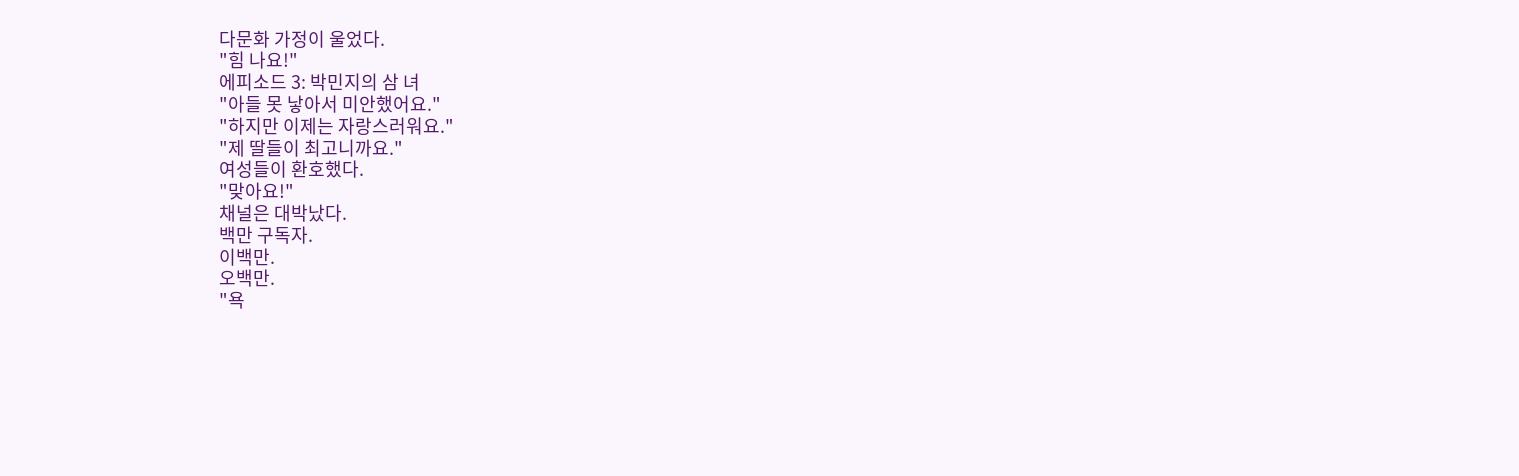다문화 가정이 울었다.
"힘 나요!"
에피소드 3: 박민지의 삼 녀
"아들 못 낳아서 미안했어요."
"하지만 이제는 자랑스러워요."
"제 딸들이 최고니까요."
여성들이 환호했다.
"맞아요!"
채널은 대박났다.
백만 구독자.
이백만.
오백만.
"욕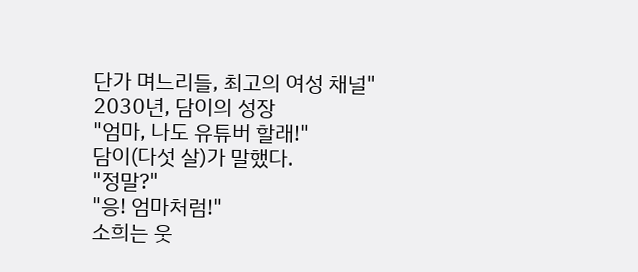단가 며느리들, 최고의 여성 채널"
2030년, 담이의 성장
"엄마, 나도 유튜버 할래!"
담이(다섯 살)가 말했다.
"정말?"
"응! 엄마처럼!"
소희는 웃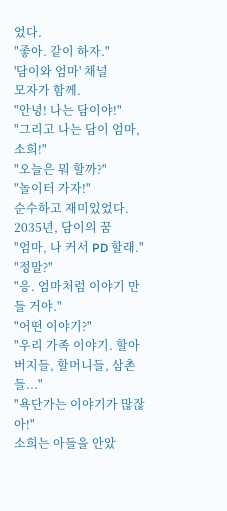었다.
"좋아. 같이 하자."
'담이와 엄마' 채널
모자가 함께.
"안녕! 나는 담이야!"
"그리고 나는 담이 엄마, 소희!"
"오늘은 뭐 할까?"
"놀이터 가자!"
순수하고 재미있었다.
2035년, 담이의 꿈
"엄마, 나 커서 PD 할래."
"정말?"
"응. 엄마처럼 이야기 만들 거야."
"어떤 이야기?"
"우리 가족 이야기. 할아버지들, 할머니들, 삼촌들..."
"욕단가는 이야기가 많잖아!"
소희는 아들을 안았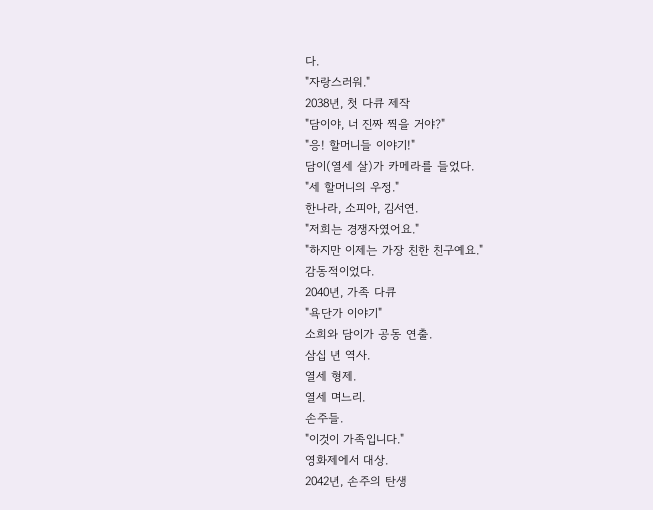다.
"자랑스러워."
2038년, 첫 다큐 제작
"담이야, 너 진짜 찍을 거야?"
"응! 할머니들 이야기!"
담이(열세 살)가 카메라를 들었다.
"세 할머니의 우정."
한나라, 소피아, 김서연.
"저희는 경쟁자였어요."
"하지만 이제는 가장 친한 친구예요."
감동적이었다.
2040년, 가족 다큐
"욕단가 이야기"
소희와 담이가 공동 연출.
삼십 년 역사.
열세 형제.
열세 며느리.
손주들.
"이것이 가족입니다."
영화제에서 대상.
2042년, 손주의 탄생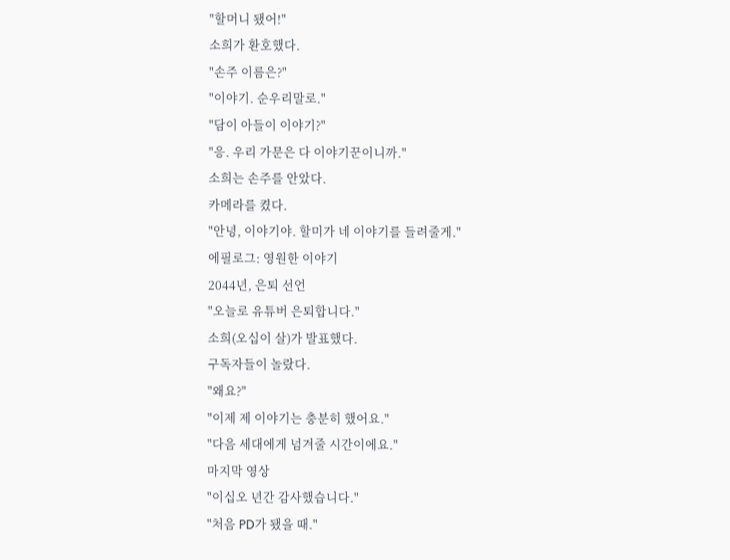"할머니 됐어!"
소희가 환호했다.
"손주 이름은?"
"이야기. 순우리말로."
"담이 아들이 이야기?"
"응. 우리 가문은 다 이야기꾼이니까."
소희는 손주를 안았다.
카메라를 켰다.
"안녕, 이야기야. 할미가 네 이야기를 들려줄게."
에필로그: 영원한 이야기
2044년, 은퇴 선언
"오늘로 유튜버 은퇴합니다."
소희(오십이 살)가 발표했다.
구독자들이 놀랐다.
"왜요?"
"이제 제 이야기는 충분히 했어요."
"다음 세대에게 넘겨줄 시간이에요."
마지막 영상
"이십오 년간 감사했습니다."
"처음 PD가 됐을 때."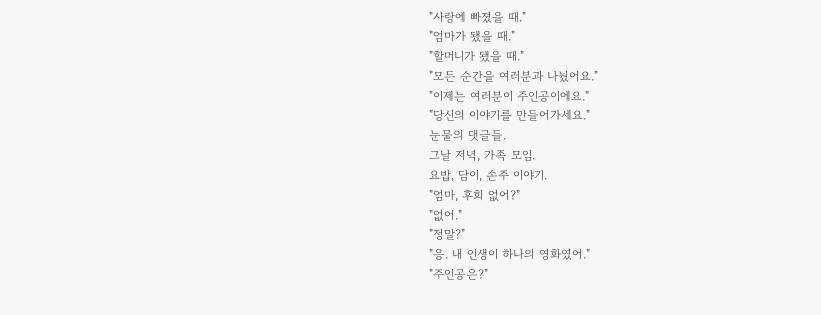"사랑에 빠졌을 때."
"엄마가 됐을 때."
"할머니가 됐을 때."
"모든 순간을 여러분과 나눴어요."
"이제는 여러분이 주인공이에요."
"당신의 이야기를 만들어가세요."
눈물의 댓글들.
그날 저녁, 가족 모임.
요밥, 담이, 손주 이야기.
"엄마, 후회 없어?"
"없어."
"정말?"
"응. 내 인생이 하나의 영화였어."
"주인공은?"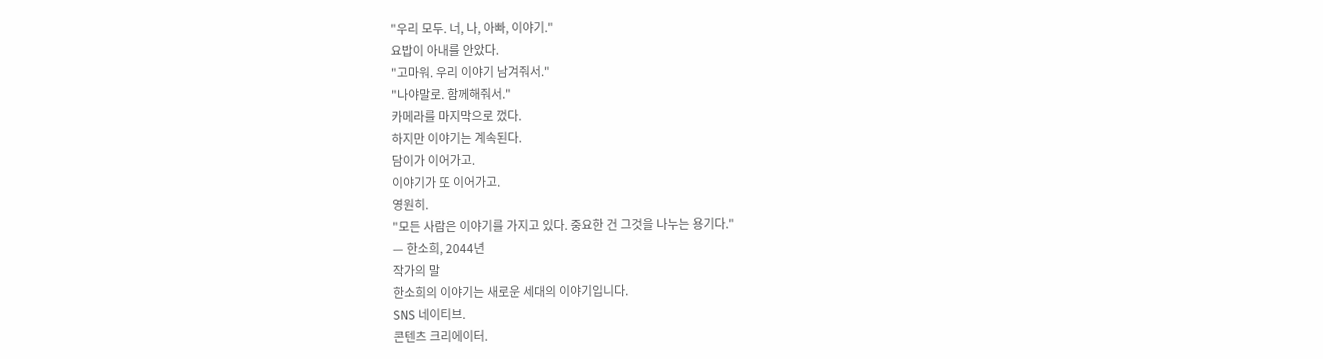"우리 모두. 너, 나, 아빠, 이야기."
요밥이 아내를 안았다.
"고마워. 우리 이야기 남겨줘서."
"나야말로. 함께해줘서."
카메라를 마지막으로 껐다.
하지만 이야기는 계속된다.
담이가 이어가고.
이야기가 또 이어가고.
영원히.
"모든 사람은 이야기를 가지고 있다. 중요한 건 그것을 나누는 용기다."
— 한소희, 2044년
작가의 말
한소희의 이야기는 새로운 세대의 이야기입니다.
SNS 네이티브.
콘텐츠 크리에이터.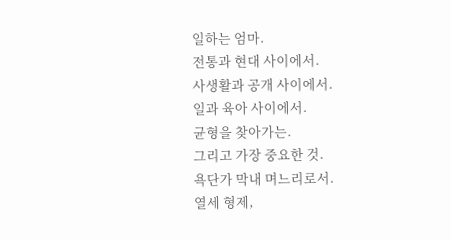일하는 엄마.
전통과 현대 사이에서.
사생활과 공개 사이에서.
일과 육아 사이에서.
균형을 찾아가는.
그리고 가장 중요한 것.
욕단가 막내 며느리로서.
열세 형제,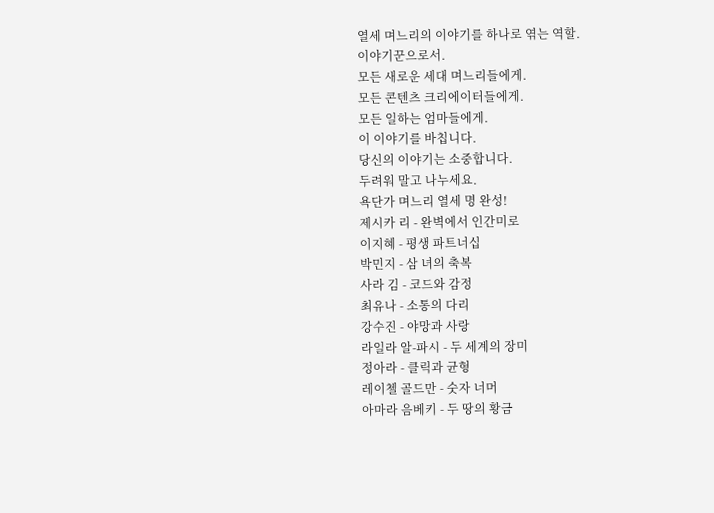열세 며느리의 이야기를 하나로 엮는 역할.
이야기꾼으로서.
모든 새로운 세대 며느리들에게.
모든 콘텐츠 크리에이터들에게.
모든 일하는 엄마들에게.
이 이야기를 바칩니다.
당신의 이야기는 소중합니다.
두려워 말고 나누세요.
욕단가 며느리 열세 명 완성!
제시카 리 - 완벽에서 인간미로
이지혜 - 평생 파트너십
박민지 - 삼 녀의 축복
사라 김 - 코드와 감정
최유나 - 소통의 다리
강수진 - 야망과 사랑
라일라 알-파시 - 두 세계의 장미
정아라 - 클릭과 균형
레이첼 골드만 - 숫자 너머
아마라 음베키 - 두 땅의 황금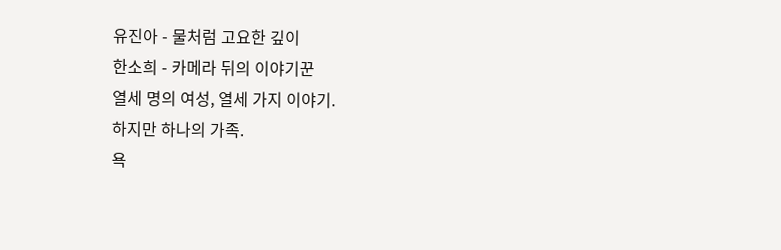유진아 - 물처럼 고요한 깊이
한소희 - 카메라 뒤의 이야기꾼
열세 명의 여성, 열세 가지 이야기.
하지만 하나의 가족.
욕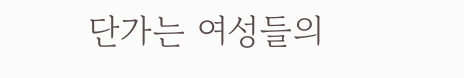단가는 여성들의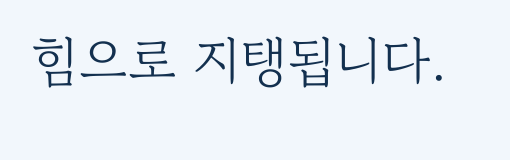힘으로 지탱됩니다.